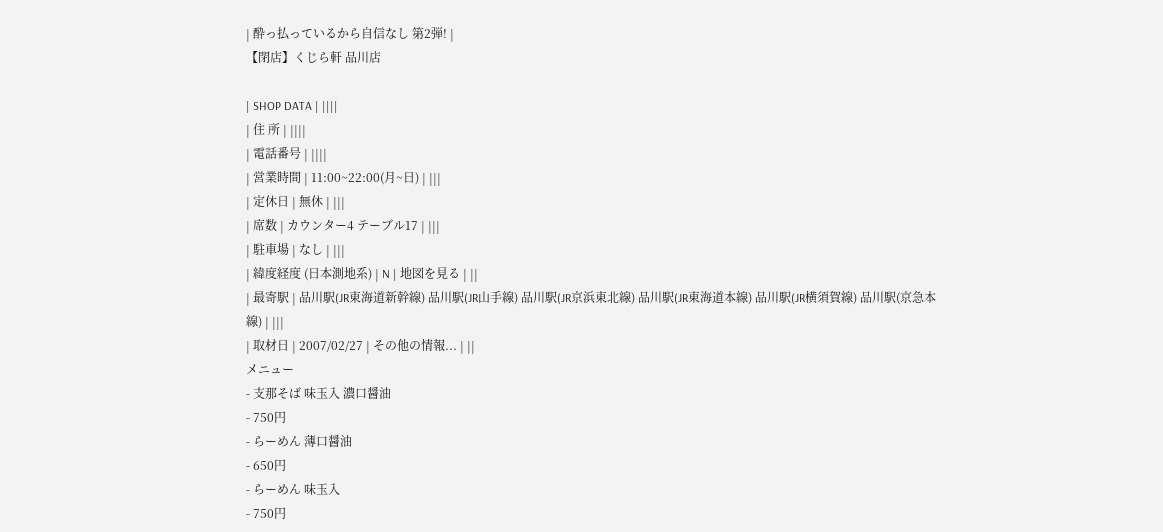| 酔っ払っているから自信なし 第2弾! |
【閉店】くじら軒 品川店

| SHOP DATA | ||||
| 住 所 | ||||
| 電話番号 | ||||
| 営業時間 | 11:00~22:00(月~日) | |||
| 定休日 | 無休 | |||
| 席数 | カウンター4 テーブル17 | |||
| 駐車場 | なし | |||
| 緯度経度 (日本測地系) | N | 地図を見る | ||
| 最寄駅 | 品川駅(JR東海道新幹線) 品川駅(JR山手線) 品川駅(JR京浜東北線) 品川駅(JR東海道本線) 品川駅(JR横須賀線) 品川駅(京急本線) | |||
| 取材日 | 2007/02/27 | その他の情報... | ||
メニュー
- 支那そば 味玉入 濃口醤油
- 750円
- らーめん 薄口醤油
- 650円
- らーめん 味玉入
- 750円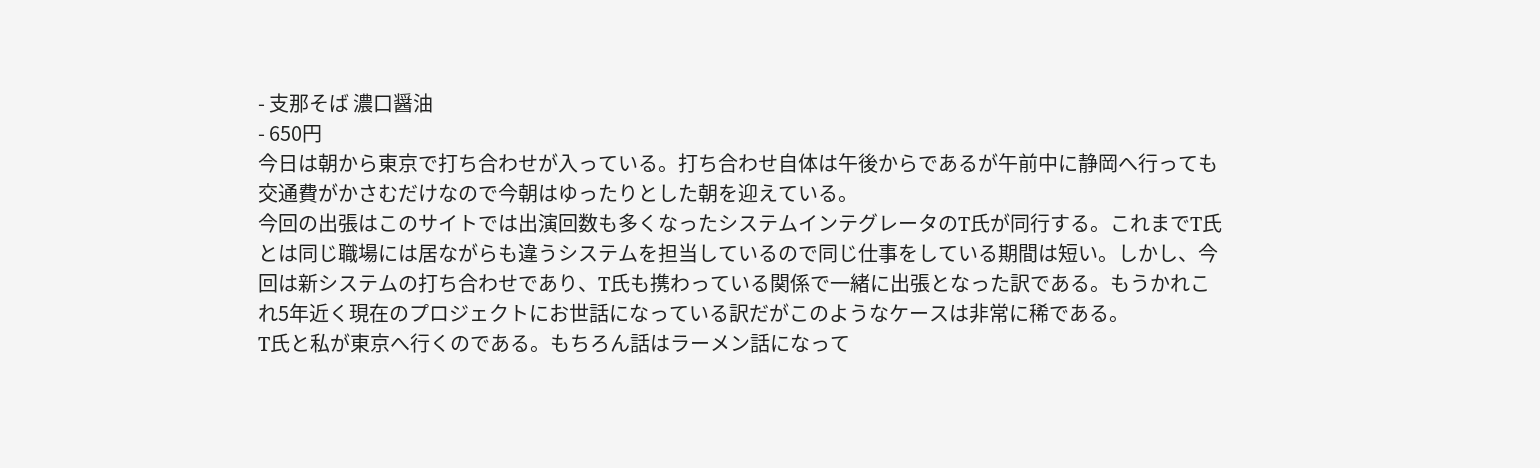- 支那そば 濃口醤油
- 650円
今日は朝から東京で打ち合わせが入っている。打ち合わせ自体は午後からであるが午前中に静岡へ行っても交通費がかさむだけなので今朝はゆったりとした朝を迎えている。
今回の出張はこのサイトでは出演回数も多くなったシステムインテグレータのT氏が同行する。これまでT氏とは同じ職場には居ながらも違うシステムを担当しているので同じ仕事をしている期間は短い。しかし、今回は新システムの打ち合わせであり、T氏も携わっている関係で一緒に出張となった訳である。もうかれこれ5年近く現在のプロジェクトにお世話になっている訳だがこのようなケースは非常に稀である。
T氏と私が東京へ行くのである。もちろん話はラーメン話になって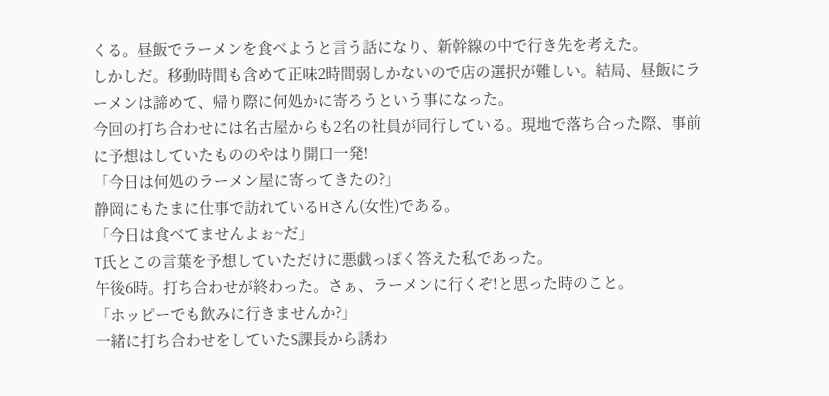くる。昼飯でラーメンを食べようと言う話になり、新幹線の中で行き先を考えた。
しかしだ。移動時間も含めて正味2時間弱しかないので店の選択が難しい。結局、昼飯にラーメンは諦めて、帰り際に何処かに寄ろうという事になった。
今回の打ち合わせには名古屋からも2名の社員が同行している。現地で落ち合った際、事前に予想はしていたもののやはり開口一発!
「今日は何処のラーメン屋に寄ってきたの?」
静岡にもたまに仕事で訪れているHさん(女性)である。
「今日は食べてませんよぉ~だ」
T氏とこの言葉を予想していただけに悪戯っぽく答えた私であった。
午後6時。打ち合わせが終わった。さぁ、ラーメンに行くぞ!と思った時のこと。
「ホッピーでも飲みに行きませんか?」
一緒に打ち合わせをしていたS課長から誘わ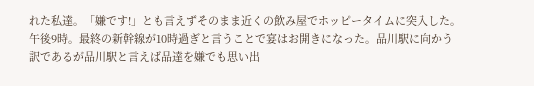れた私達。「嫌です!」とも言えずそのまま近くの飲み屋でホッピータイムに突入した。
午後9時。最終の新幹線が10時過ぎと言うことで宴はお開きになった。品川駅に向かう訳であるが品川駅と言えば品達を嫌でも思い出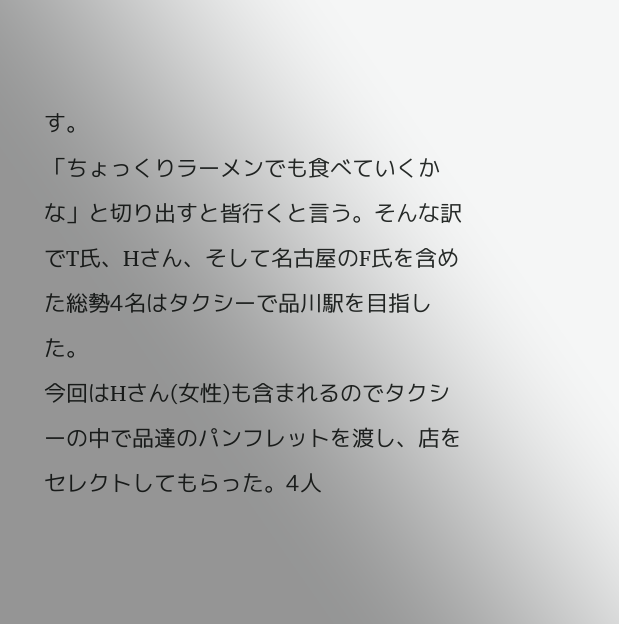す。
「ちょっくりラーメンでも食べていくかな」と切り出すと皆行くと言う。そんな訳でT氏、Hさん、そして名古屋のF氏を含めた総勢4名はタクシーで品川駅を目指した。
今回はHさん(女性)も含まれるのでタクシーの中で品達のパンフレットを渡し、店をセレクトしてもらった。4人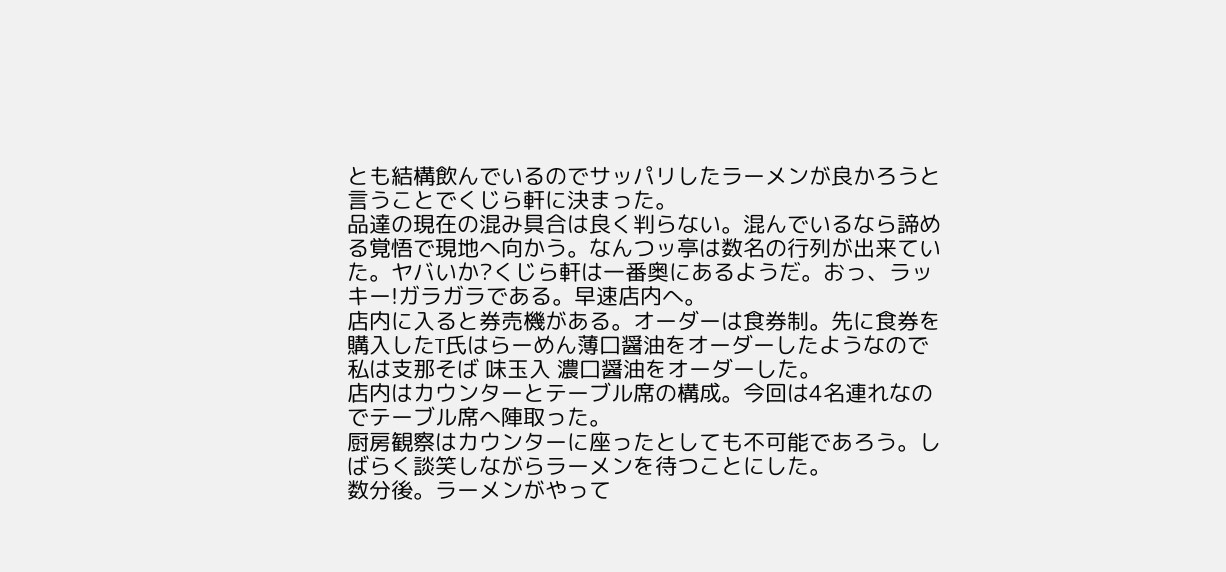とも結構飲んでいるのでサッパリしたラーメンが良かろうと言うことでくじら軒に決まった。
品達の現在の混み具合は良く判らない。混んでいるなら諦める覚悟で現地へ向かう。なんつッ亭は数名の行列が出来ていた。ヤバいか?くじら軒は一番奥にあるようだ。おっ、ラッキー!ガラガラである。早速店内へ。
店内に入ると券売機がある。オーダーは食券制。先に食券を購入したT氏はらーめん薄口醤油をオーダーしたようなので私は支那そば 味玉入 濃口醤油をオーダーした。
店内はカウンターとテーブル席の構成。今回は4名連れなのでテーブル席へ陣取った。
厨房観察はカウンターに座ったとしても不可能であろう。しばらく談笑しながらラーメンを待つことにした。
数分後。ラーメンがやって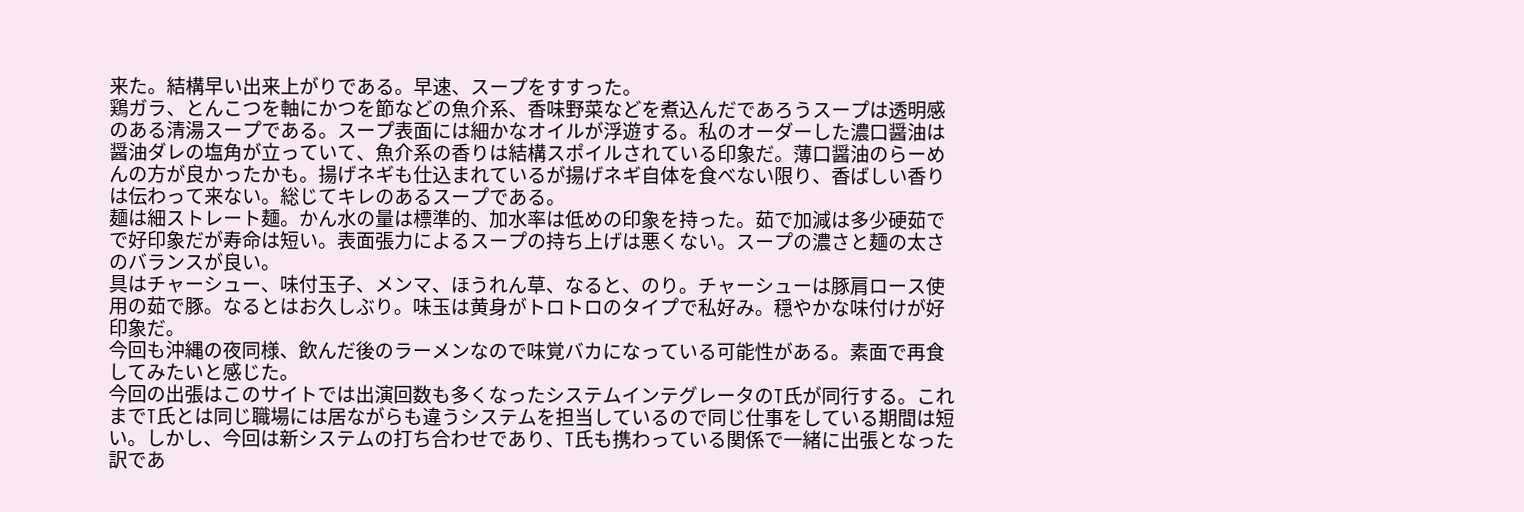来た。結構早い出来上がりである。早速、スープをすすった。
鶏ガラ、とんこつを軸にかつを節などの魚介系、香味野菜などを煮込んだであろうスープは透明感のある清湯スープである。スープ表面には細かなオイルが浮遊する。私のオーダーした濃口醤油は醤油ダレの塩角が立っていて、魚介系の香りは結構スポイルされている印象だ。薄口醤油のらーめんの方が良かったかも。揚げネギも仕込まれているが揚げネギ自体を食べない限り、香ばしい香りは伝わって来ない。総じてキレのあるスープである。
麺は細ストレート麺。かん水の量は標準的、加水率は低めの印象を持った。茹で加減は多少硬茹でで好印象だが寿命は短い。表面張力によるスープの持ち上げは悪くない。スープの濃さと麺の太さのバランスが良い。
具はチャーシュー、味付玉子、メンマ、ほうれん草、なると、のり。チャーシューは豚肩ロース使用の茹で豚。なるとはお久しぶり。味玉は黄身がトロトロのタイプで私好み。穏やかな味付けが好印象だ。
今回も沖縄の夜同様、飲んだ後のラーメンなので味覚バカになっている可能性がある。素面で再食してみたいと感じた。
今回の出張はこのサイトでは出演回数も多くなったシステムインテグレータのT氏が同行する。これまでT氏とは同じ職場には居ながらも違うシステムを担当しているので同じ仕事をしている期間は短い。しかし、今回は新システムの打ち合わせであり、T氏も携わっている関係で一緒に出張となった訳であ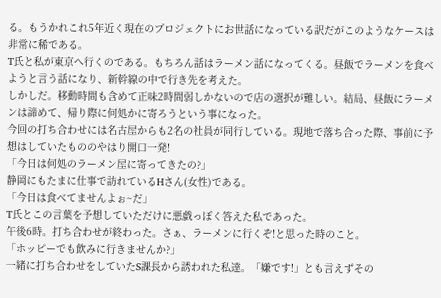る。もうかれこれ5年近く現在のプロジェクトにお世話になっている訳だがこのようなケースは非常に稀である。
T氏と私が東京へ行くのである。もちろん話はラーメン話になってくる。昼飯でラーメンを食べようと言う話になり、新幹線の中で行き先を考えた。
しかしだ。移動時間も含めて正味2時間弱しかないので店の選択が難しい。結局、昼飯にラーメンは諦めて、帰り際に何処かに寄ろうという事になった。
今回の打ち合わせには名古屋からも2名の社員が同行している。現地で落ち合った際、事前に予想はしていたもののやはり開口一発!
「今日は何処のラーメン屋に寄ってきたの?」
静岡にもたまに仕事で訪れているHさん(女性)である。
「今日は食べてませんよぉ~だ」
T氏とこの言葉を予想していただけに悪戯っぽく答えた私であった。
午後6時。打ち合わせが終わった。さぁ、ラーメンに行くぞ!と思った時のこと。
「ホッピーでも飲みに行きませんか?」
一緒に打ち合わせをしていたS課長から誘われた私達。「嫌です!」とも言えずその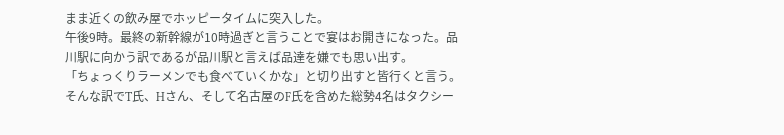まま近くの飲み屋でホッピータイムに突入した。
午後9時。最終の新幹線が10時過ぎと言うことで宴はお開きになった。品川駅に向かう訳であるが品川駅と言えば品達を嫌でも思い出す。
「ちょっくりラーメンでも食べていくかな」と切り出すと皆行くと言う。そんな訳でT氏、Hさん、そして名古屋のF氏を含めた総勢4名はタクシー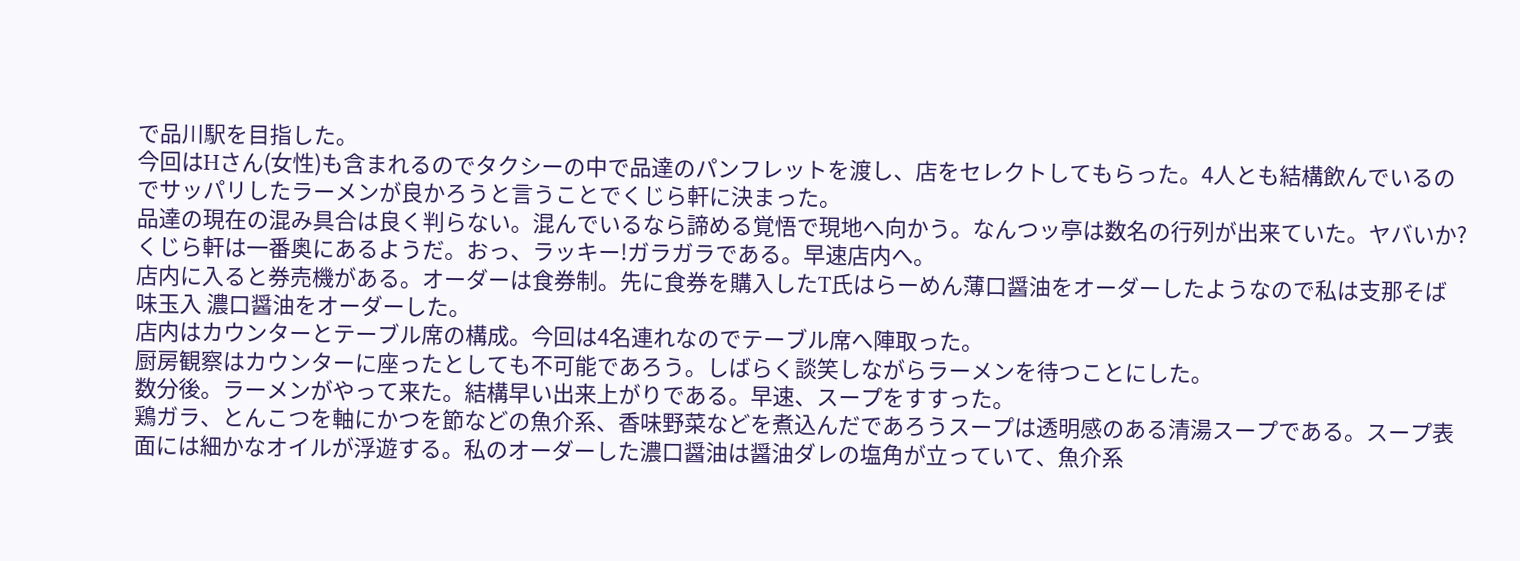で品川駅を目指した。
今回はHさん(女性)も含まれるのでタクシーの中で品達のパンフレットを渡し、店をセレクトしてもらった。4人とも結構飲んでいるのでサッパリしたラーメンが良かろうと言うことでくじら軒に決まった。
品達の現在の混み具合は良く判らない。混んでいるなら諦める覚悟で現地へ向かう。なんつッ亭は数名の行列が出来ていた。ヤバいか?くじら軒は一番奥にあるようだ。おっ、ラッキー!ガラガラである。早速店内へ。
店内に入ると券売機がある。オーダーは食券制。先に食券を購入したT氏はらーめん薄口醤油をオーダーしたようなので私は支那そば 味玉入 濃口醤油をオーダーした。
店内はカウンターとテーブル席の構成。今回は4名連れなのでテーブル席へ陣取った。
厨房観察はカウンターに座ったとしても不可能であろう。しばらく談笑しながらラーメンを待つことにした。
数分後。ラーメンがやって来た。結構早い出来上がりである。早速、スープをすすった。
鶏ガラ、とんこつを軸にかつを節などの魚介系、香味野菜などを煮込んだであろうスープは透明感のある清湯スープである。スープ表面には細かなオイルが浮遊する。私のオーダーした濃口醤油は醤油ダレの塩角が立っていて、魚介系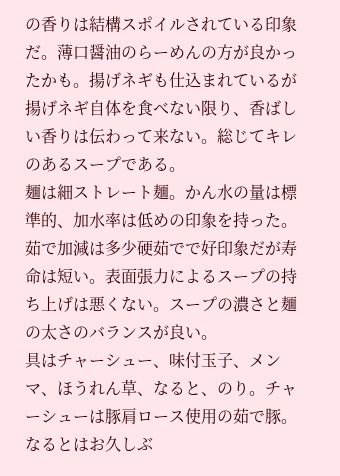の香りは結構スポイルされている印象だ。薄口醤油のらーめんの方が良かったかも。揚げネギも仕込まれているが揚げネギ自体を食べない限り、香ばしい香りは伝わって来ない。総じてキレのあるスープである。
麺は細ストレート麺。かん水の量は標準的、加水率は低めの印象を持った。茹で加減は多少硬茹でで好印象だが寿命は短い。表面張力によるスープの持ち上げは悪くない。スープの濃さと麺の太さのバランスが良い。
具はチャーシュー、味付玉子、メンマ、ほうれん草、なると、のり。チャーシューは豚肩ロース使用の茹で豚。なるとはお久しぶ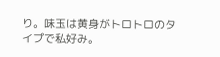り。味玉は黄身がトロトロのタイプで私好み。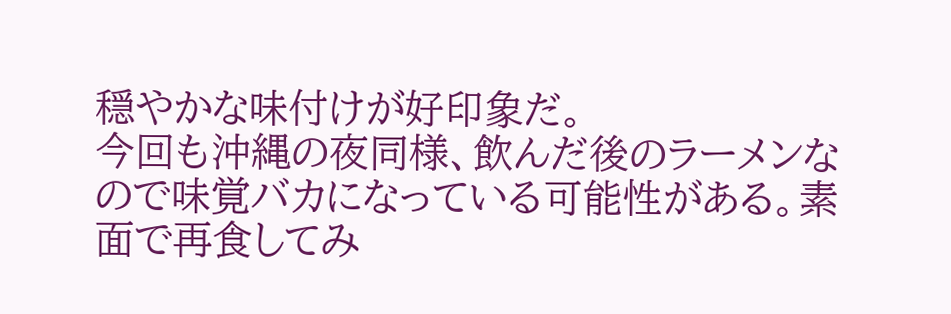穏やかな味付けが好印象だ。
今回も沖縄の夜同様、飲んだ後のラーメンなので味覚バカになっている可能性がある。素面で再食してみ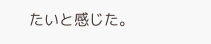たいと感じた。